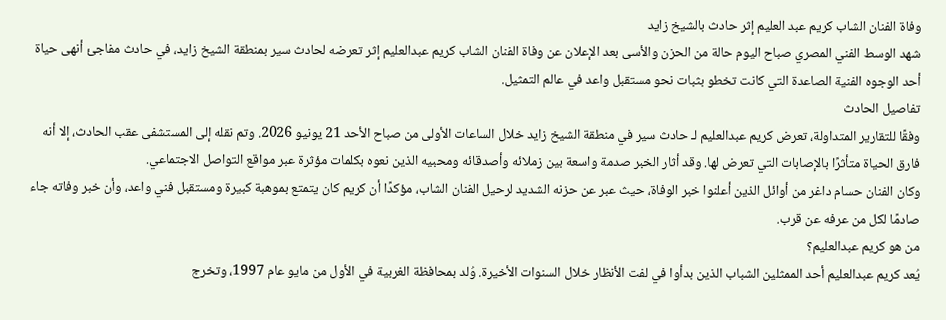وفاة الفنان الشاب كريم عبد العليم إثر حادث بالشيخ زايد
شهد الوسط الفني المصري صباح اليوم حالة من الحزن والأسى بعد الإعلان عن وفاة الفنان الشاب كريم عبدالعليم إثر تعرضه لحادث سير بمنطقة الشيخ زايد، في حادث مفاجئ أنهى حياة أحد الوجوه الفنية الصاعدة التي كانت تخطو بثبات نحو مستقبل واعد في عالم التمثيل.
تفاصيل الحادث
وفقًا للتقارير المتداولة، تعرض كريم عبدالعليم لـ حادث سير في منطقة الشيخ زايد خلال الساعات الأولى من صباح الأحد 21 يونيو 2026. وتم نقله إلى المستشفى عقب الحادث، إلا أنه فارق الحياة متأثرًا بالإصابات التي تعرض لها. وقد أثار الخبر صدمة واسعة بين زملائه وأصدقائه ومحبيه الذين نعوه بكلمات مؤثرة عبر مواقع التواصل الاجتماعي.
وكان الفنان حسام داغر من أوائل الذين أعلنوا خبر الوفاة، حيث عبر عن حزنه الشديد لرحيل الفنان الشاب، مؤكدًا أن كريم كان يتمتع بموهبة كبيرة ومستقبل فني واعد، وأن خبر وفاته جاء صادمًا لكل من عرفه عن قرب.
من هو كريم عبدالعليم؟
يُعد كريم عبدالعليم أحد الممثلين الشباب الذين بدأوا في لفت الأنظار خلال السنوات الأخيرة. وُلد بمحافظة الغربية في الأول من مايو عام 1997، وتخرج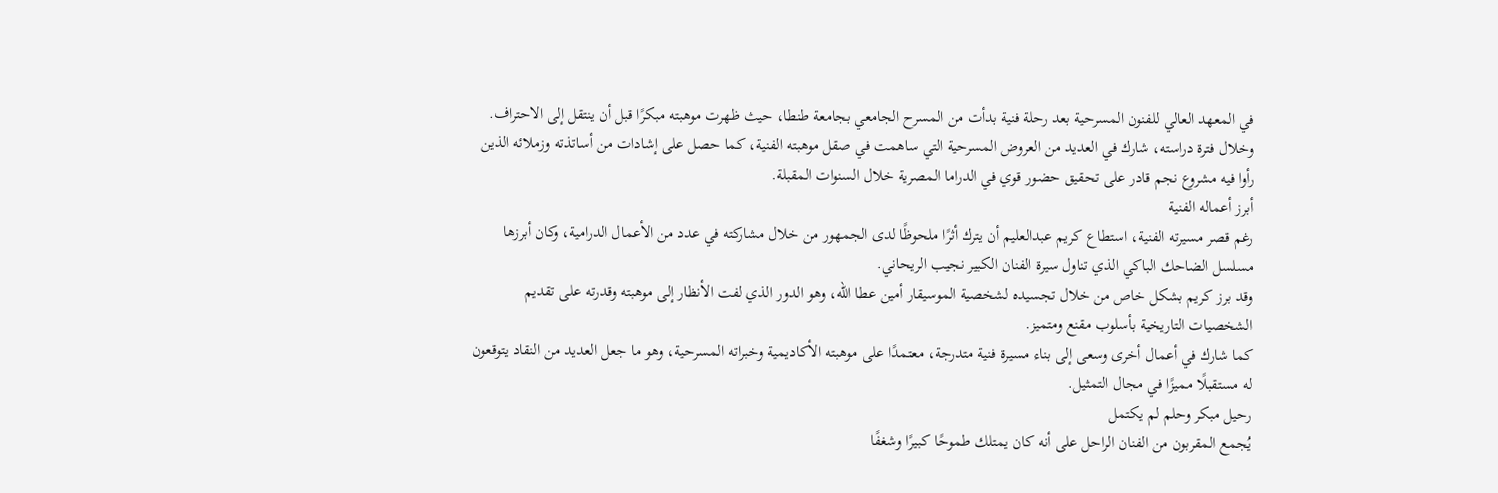في المعهد العالي للفنون المسرحية بعد رحلة فنية بدأت من المسرح الجامعي بجامعة طنطا، حيث ظهرت موهبته مبكرًا قبل أن ينتقل إلى الاحتراف.
وخلال فترة دراسته، شارك في العديد من العروض المسرحية التي ساهمت في صقل موهبته الفنية، كما حصل على إشادات من أساتذته وزملائه الذين رأوا فيه مشروع نجم قادر على تحقيق حضور قوي في الدراما المصرية خلال السنوات المقبلة.
أبرز أعماله الفنية
رغم قصر مسيرته الفنية، استطاع كريم عبدالعليم أن يترك أثرًا ملحوظًا لدى الجمهور من خلال مشاركته في عدد من الأعمال الدرامية، وكان أبرزها مسلسل الضاحك الباكي الذي تناول سيرة الفنان الكبير نجيب الريحاني.
وقد برز كريم بشكل خاص من خلال تجسيده لشخصية الموسيقار أمين عطا الله، وهو الدور الذي لفت الأنظار إلى موهبته وقدرته على تقديم الشخصيات التاريخية بأسلوب مقنع ومتميز.
كما شارك في أعمال أخرى وسعى إلى بناء مسيرة فنية متدرجة، معتمدًا على موهبته الأكاديمية وخبراته المسرحية، وهو ما جعل العديد من النقاد يتوقعون له مستقبلًا مميزًا في مجال التمثيل.
رحيل مبكر وحلم لم يكتمل
يُجمع المقربون من الفنان الراحل على أنه كان يمتلك طموحًا كبيرًا وشغفًا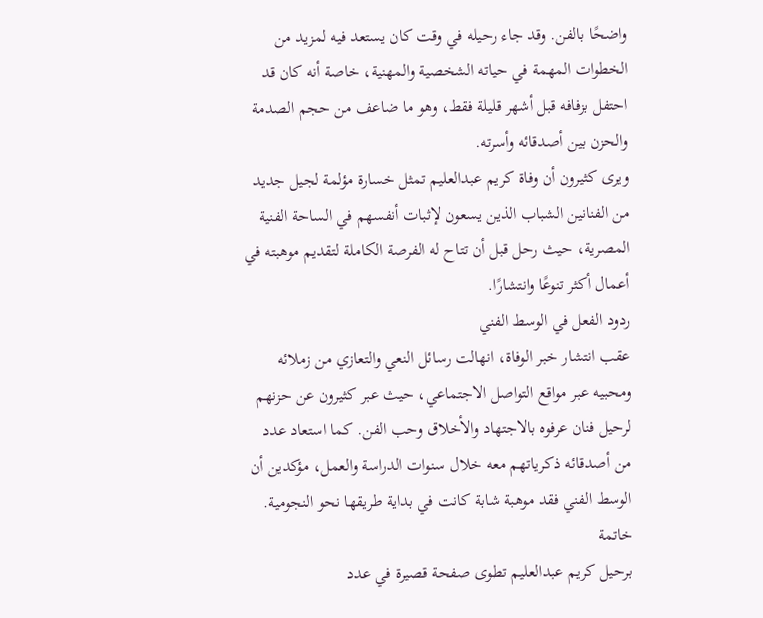واضحًا بالفن. وقد جاء رحيله في وقت كان يستعد فيه لمزيد من الخطوات المهمة في حياته الشخصية والمهنية، خاصة أنه كان قد احتفل بزفافه قبل أشهر قليلة فقط، وهو ما ضاعف من حجم الصدمة والحزن بين أصدقائه وأسرته.
ويرى كثيرون أن وفاة كريم عبدالعليم تمثل خسارة مؤلمة لجيل جديد من الفنانين الشباب الذين يسعون لإثبات أنفسهم في الساحة الفنية المصرية، حيث رحل قبل أن تتاح له الفرصة الكاملة لتقديم موهبته في أعمال أكثر تنوعًا وانتشارًا.
ردود الفعل في الوسط الفني
عقب انتشار خبر الوفاة، انهالت رسائل النعي والتعازي من زملائه ومحبيه عبر مواقع التواصل الاجتماعي، حيث عبر كثيرون عن حزنهم لرحيل فنان عرفوه بالاجتهاد والأخلاق وحب الفن. كما استعاد عدد من أصدقائه ذكرياتهم معه خلال سنوات الدراسة والعمل، مؤكدين أن الوسط الفني فقد موهبة شابة كانت في بداية طريقها نحو النجومية.
خاتمة
برحيل كريم عبدالعليم تطوى صفحة قصيرة في عدد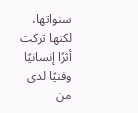سنواتها، لكنها تركت أثرًا إنسانيًا وفنيًا لدى من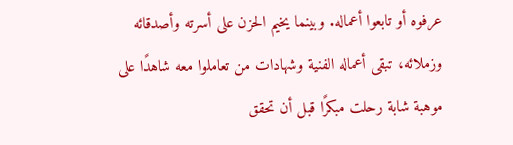عرفوه أو تابعوا أعماله. وبينما يخيم الحزن على أسرته وأصدقائه وزملائه، تبقى أعماله الفنية وشهادات من تعاملوا معه شاهدًا على موهبة شابة رحلت مبكرًا قبل أن تحقق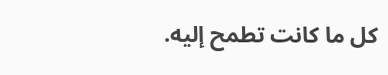كل ما كانت تطمح إليه.